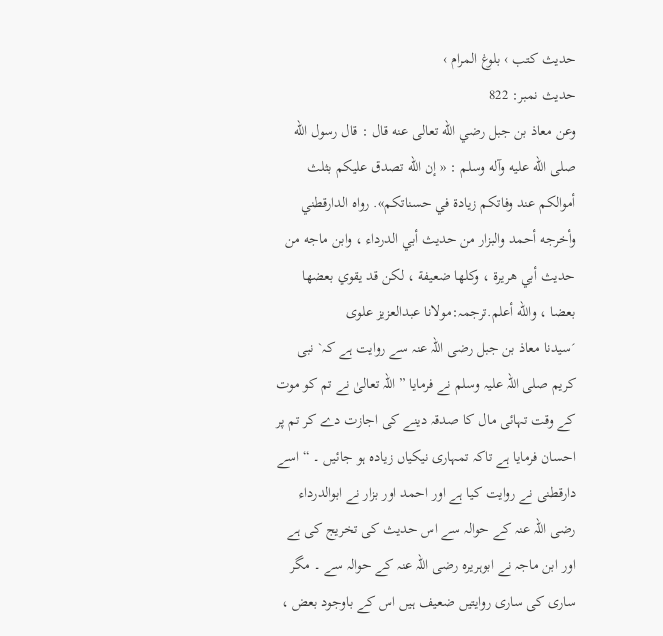حدیث کتب › بلوغ المرام ›
حدیث نمبر: 822
وعن معاذ بن جبل رضي الله تعالى عنه قال : قال رسول الله صلى الله عليه وآله وسلم : « إن الله تصدق عليكم بثلث أموالكم عند وفاتكم زيادة في حسناتكم». رواه الدارقطني وأخرجه أحمد والبزار من حديث أبي الدرداء ، وابن ماجه من حديث أبي هريرة ، وكلها ضعيفة ، لكن قد يقوي بعضها بعضا ، والله أعلم.ترجمہ:مولانا عبدالعزیز علوی
´سیدنا معاذ بن جبل رضی اللہ عنہ سے روایت ہے کہ` نبی کریم صلی اللہ علیہ وسلم نے فرمایا ” اللہ تعالیٰ نے تم کو موت کے وقت تہائی مال کا صدقہ دینے کی اجازت دے کر تم پر احسان فرمایا ہے تاکہ تمہاری نیکیاں زیادہ ہو جائیں ۔ “ اسے دارقطنی نے روایت کیا ہے اور احمد اور بزار نے ابوالدرداء رضی اللہ عنہ کے حوالہ سے اس حدیث کی تخریج کی ہے اور ابن ماجہ نے ابوہریرہ رضی اللہ عنہ کے حوالہ سے ۔ مگر ساری کی ساری روایتیں ضعیف ہیں اس کے باوجود بعض ،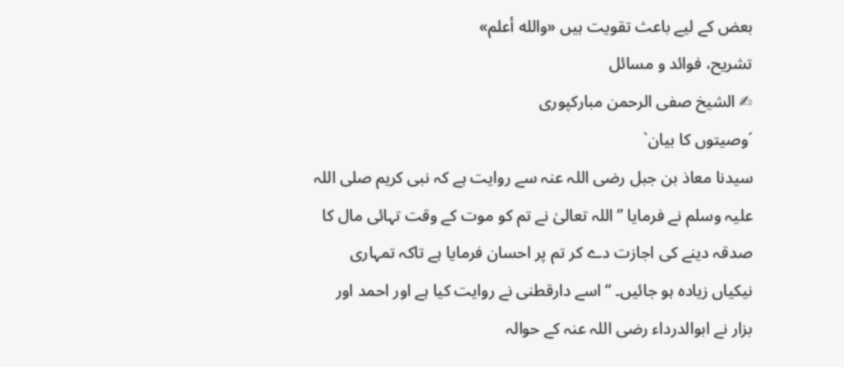بعض کے لیے باعث تقویت ہیں «والله أعلم»
تشریح، فوائد و مسائل
✍ الشیخ صفی الرحمن مبارکپوری
´وصیتوں کا بیان`
سیدنا معاذ بن جبل رضی اللہ عنہ سے روایت ہے کہ نبی کریم صلی اللہ علیہ وسلم نے فرمایا ” اللہ تعالیٰ نے تم کو موت کے وقت تہائی مال کا صدقہ دینے کی اجازت دے کر تم پر احسان فرمایا ہے تاکہ تمہاری نیکیاں زیادہ ہو جائیں۔ “ اسے دارقطنی نے روایت کیا ہے اور احمد اور بزار نے ابوالدرداء رضی اللہ عنہ کے حوالہ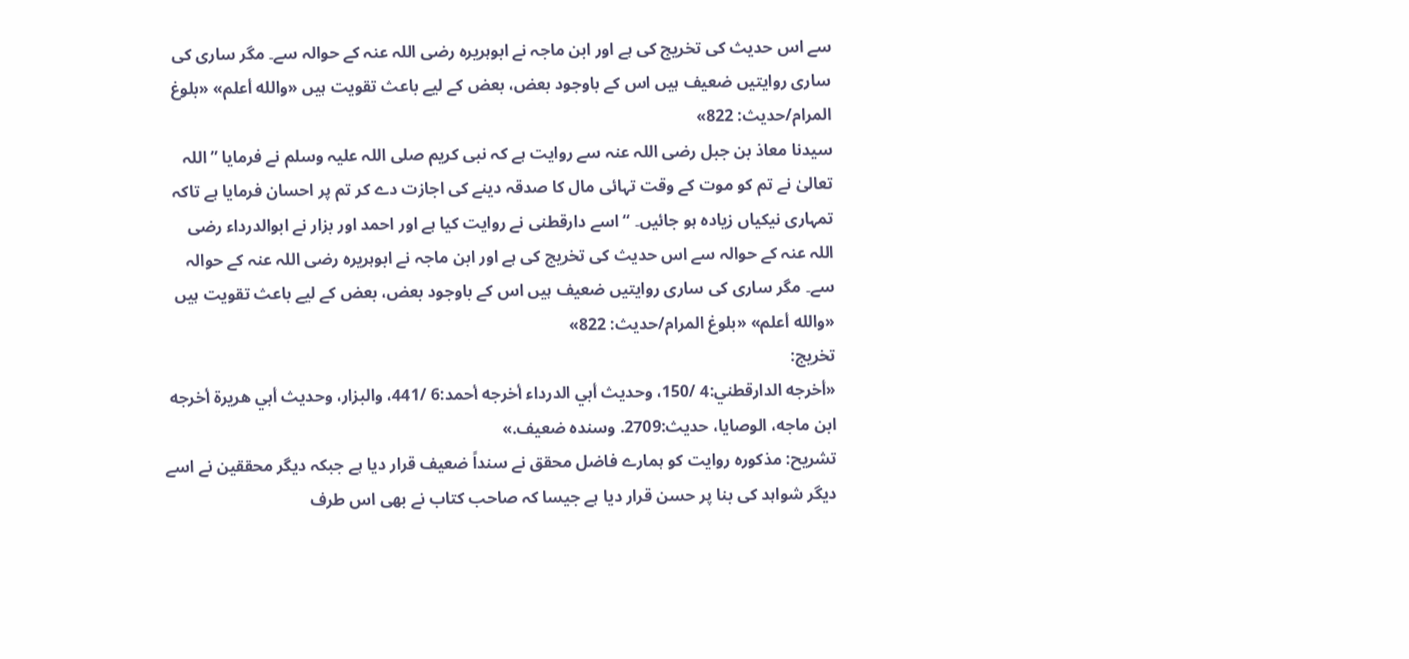سے اس حدیث کی تخریج کی ہے اور ابن ماجہ نے ابوہریرہ رضی اللہ عنہ کے حوالہ سے۔ مگر ساری کی ساری روایتیں ضعیف ہیں اس کے باوجود بعض، بعض کے لیے باعث تقویت ہیں «والله أعلم» «بلوغ المرام/حدیث: 822»
سیدنا معاذ بن جبل رضی اللہ عنہ سے روایت ہے کہ نبی کریم صلی اللہ علیہ وسلم نے فرمایا ” اللہ تعالیٰ نے تم کو موت کے وقت تہائی مال کا صدقہ دینے کی اجازت دے کر تم پر احسان فرمایا ہے تاکہ تمہاری نیکیاں زیادہ ہو جائیں۔ “ اسے دارقطنی نے روایت کیا ہے اور احمد اور بزار نے ابوالدرداء رضی اللہ عنہ کے حوالہ سے اس حدیث کی تخریج کی ہے اور ابن ماجہ نے ابوہریرہ رضی اللہ عنہ کے حوالہ سے۔ مگر ساری کی ساری روایتیں ضعیف ہیں اس کے باوجود بعض، بعض کے لیے باعث تقویت ہیں «والله أعلم» «بلوغ المرام/حدیث: 822»
تخریج:
«أخرجه الدارقطني:4 /150، وحديث أبي الدرداء أخرجه أحمد:6 /441، والبزار، وحديث أبي هريرة أخرجه ابن ماجه، الوصايا، حديث:2709. وسنده ضعيف.»
تشریح: مذکورہ روایت کو ہمارے فاضل محقق نے سنداً ضعیف قرار دیا ہے جبکہ دیگر محققین نے اسے دیگر شواہد کی بنا پر حسن قرار دیا ہے جیسا کہ صاحب کتاب نے بھی اس طرف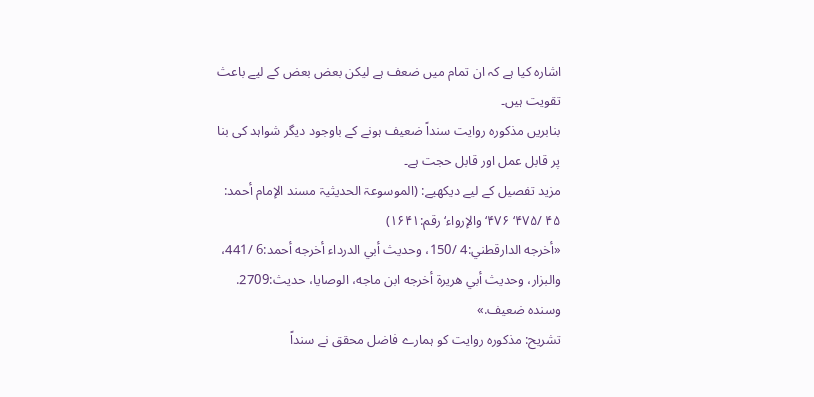اشارہ کیا ہے کہ ان تمام میں ضعف ہے لیکن بعض بعض کے لیے باعث تقویت ہیں۔
بنابریں مذکورہ روایت سنداً ضعیف ہونے کے باوجود دیگر شواہد کی بنا پر قابل عمل اور قابل حجت ہے۔
مزید تفصیل کے لیے دیکھیے: (الموسوعۃ الحدیثیۃ مسند الإمام أحمد: ۴۵ /۴۷۵‘ ۴۷۶‘ والإرواء‘ رقم:۱۶۴۱)
«أخرجه الدارقطني:4 /150، وحديث أبي الدرداء أخرجه أحمد:6 /441، والبزار، وحديث أبي هريرة أخرجه ابن ماجه، الوصايا، حديث:2709. وسنده ضعيف.»
تشریح: مذکورہ روایت کو ہمارے فاضل محقق نے سنداً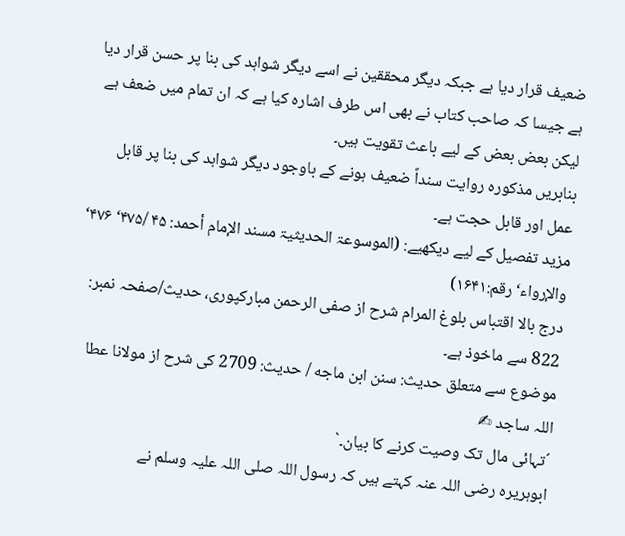ضعیف قرار دیا ہے جبکہ دیگر محققین نے اسے دیگر شواہد کی بنا پر حسن قرار دیا ہے جیسا کہ صاحب کتاب نے بھی اس طرف اشارہ کیا ہے کہ ان تمام میں ضعف ہے لیکن بعض بعض کے لیے باعث تقویت ہیں۔
بنابریں مذکورہ روایت سنداً ضعیف ہونے کے باوجود دیگر شواہد کی بنا پر قابل عمل اور قابل حجت ہے۔
مزید تفصیل کے لیے دیکھیے: (الموسوعۃ الحدیثیۃ مسند الإمام أحمد: ۴۵ /۴۷۵‘ ۴۷۶‘ والإرواء‘ رقم:۱۶۴۱)
درج بالا اقتباس بلوغ المرام شرح از صفی الرحمن مبارکپوری، حدیث/صفحہ نمبر: 822 سے ماخوذ ہے۔
موضوع سے متعلق حدیث: سنن ابن ماجه / حدیث: 2709 کی شرح از مولانا عطا اللہ ساجد ✍
´تہائی مال تک وصیت کرنے کا بیان۔`
ابوہریرہ رضی اللہ عنہ کہتے ہیں کہ رسول اللہ صلی اللہ علیہ وسلم نے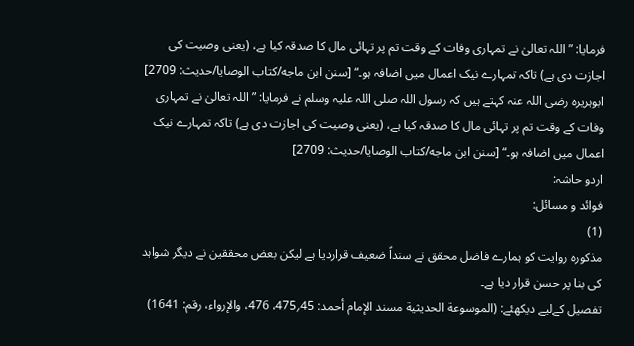فرمایا: ” اللہ تعالیٰ نے تمہاری وفات کے وقت تم پر تہائی مال کا صدقہ کیا ہے، (یعنی وصیت کی اجازت دی ہے) تاکہ تمہارے نیک اعمال میں اضافہ ہو۔“ [سنن ابن ماجه/كتاب الوصايا/حدیث: 2709]
ابوہریرہ رضی اللہ عنہ کہتے ہیں کہ رسول اللہ صلی اللہ علیہ وسلم نے فرمایا: ” اللہ تعالیٰ نے تمہاری وفات کے وقت تم پر تہائی مال کا صدقہ کیا ہے، (یعنی وصیت کی اجازت دی ہے) تاکہ تمہارے نیک اعمال میں اضافہ ہو۔“ [سنن ابن ماجه/كتاب الوصايا/حدیث: 2709]
اردو حاشہ:
فوائد و مسائل:
(1)
مذکورہ روایت کو ہمارے فاضل محقق نے سنداً ضعیف قراردیا ہے لیکن بعض محققین نے دیگر شواہد کی بنا پر حسن قرار دیا ہے۔
تفصیل کےلیے دیکھئے: (الموسوعة الحدیثیة مسند الإمام أحمد: 45؍475، 476، والإرواء، رقم: 1641)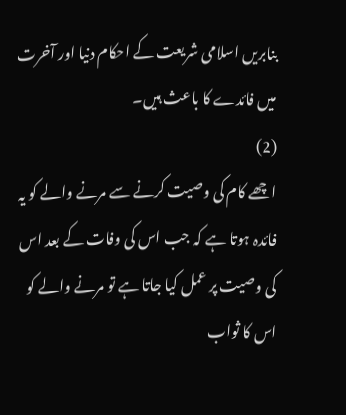بنابریں اسلامی شریعت کے احکام دنیا اور آخرت میں فائدے کا باعث ہیں۔
(2)
اچھے کام کی وصیت کرنے سے مرنے والے کو یہ فائدہ ہوتا ہے کہ جب اس کی وفات کے بعد اس کی وصیت پر عمل کیا جاتا ہے تو مرنے والے کو اس کا ثواب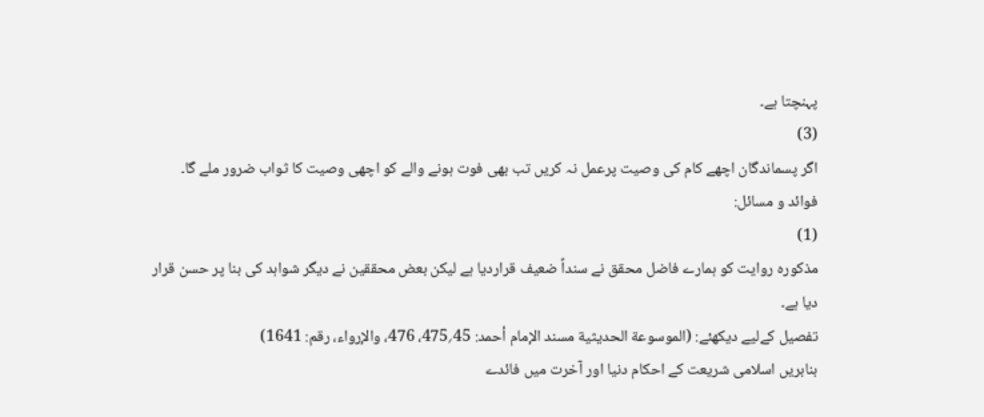پہنچتا ہے۔
(3)
اگر پسماندگان اچھے کام کی وصیت پرعمل نہ کریں تب بھی فوت ہونے والے کو اچھی وصیت کا ثواب ضرور ملے گا۔
فوائد و مسائل:
(1)
مذکورہ روایت کو ہمارے فاضل محقق نے سنداً ضعیف قراردیا ہے لیکن بعض محققین نے دیگر شواہد کی بنا پر حسن قرار دیا ہے۔
تفصیل کےلیے دیکھئے: (الموسوعة الحدیثیة مسند الإمام أحمد: 45؍475، 476، والإرواء، رقم: 1641)
بنابریں اسلامی شریعت کے احکام دنیا اور آخرت میں فائدے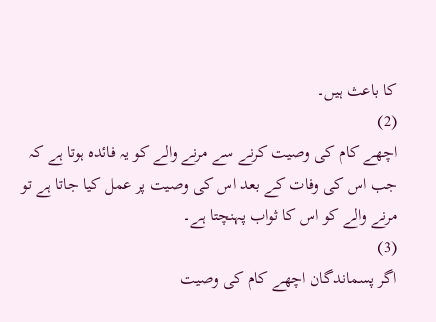کا باعث ہیں۔
(2)
اچھے کام کی وصیت کرنے سے مرنے والے کو یہ فائدہ ہوتا ہے کہ جب اس کی وفات کے بعد اس کی وصیت پر عمل کیا جاتا ہے تو مرنے والے کو اس کا ثواب پہنچتا ہے۔
(3)
اگر پسماندگان اچھے کام کی وصیت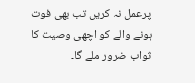پرعمل نہ کریں تب بھی فوت ہونے والے کو اچھی وصیت کا ثواب ضرور ملے گا۔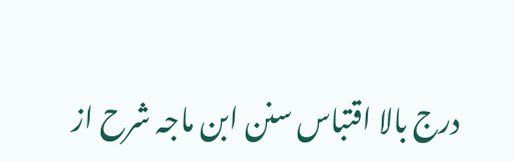درج بالا اقتباس سنن ابن ماجہ شرح از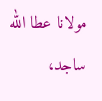مولانا عطا الله ساجد،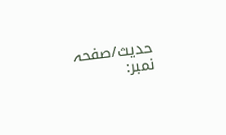حدیث/صفحہ نمبر: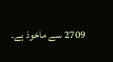2709 سے ماخوذ ہے۔